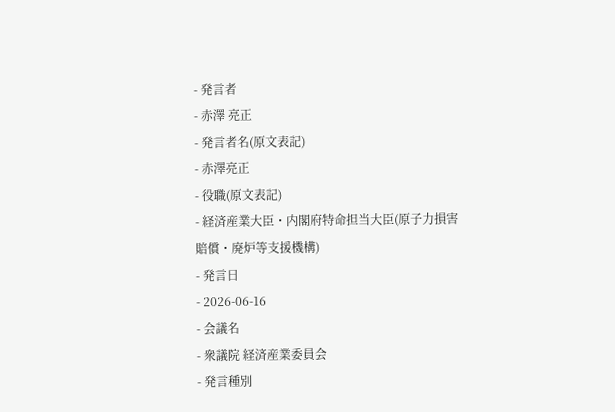- 発言者
- 赤澤 亮正
- 発言者名(原文表記)
- 赤澤亮正
- 役職(原文表記)
- 経済産業大臣・内閣府特命担当大臣(原子力損害賠償・廃炉等支援機構)
- 発言日
- 2026-06-16
- 会議名
- 衆議院 経済産業委員会
- 発言種別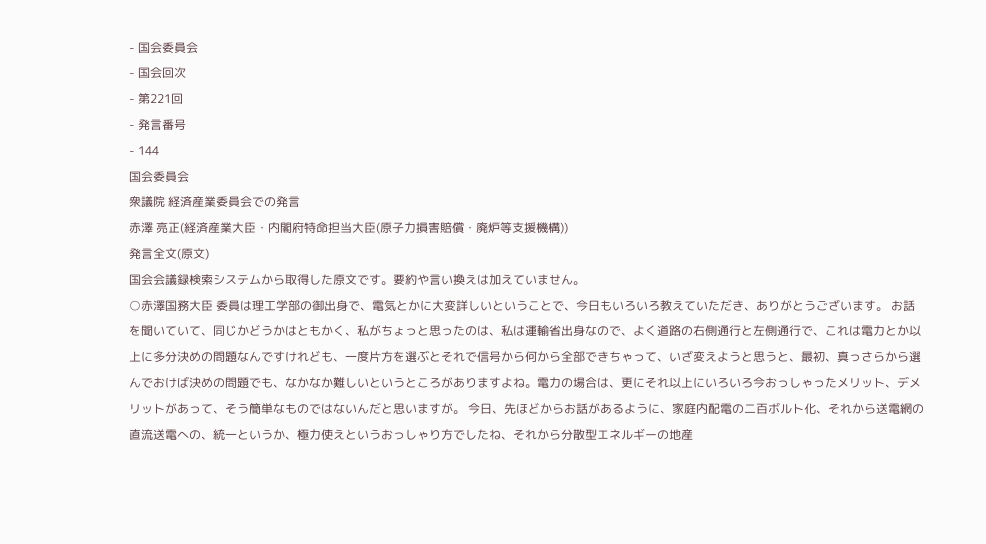- 国会委員会
- 国会回次
- 第221回
- 発言番号
- 144
国会委員会
衆議院 経済産業委員会での発言
赤澤 亮正(経済産業大臣・内閣府特命担当大臣(原子力損害賠償・廃炉等支援機構))
発言全文(原文)
国会会議録検索システムから取得した原文です。要約や言い換えは加えていません。
○赤澤国務大臣 委員は理工学部の御出身で、電気とかに大変詳しいということで、今日もいろいろ教えていただき、ありがとうございます。 お話を聞いていて、同じかどうかはともかく、私がちょっと思ったのは、私は運輸省出身なので、よく道路の右側通行と左側通行で、これは電力とか以上に多分決めの問題なんですけれども、一度片方を選ぶとそれで信号から何から全部できちゃって、いざ変えようと思うと、最初、真っさらから選んでおけば決めの問題でも、なかなか難しいというところがありますよね。電力の場合は、更にそれ以上にいろいろ今おっしゃったメリット、デメリットがあって、そう簡単なものではないんだと思いますが。 今日、先ほどからお話があるように、家庭内配電の二百ボルト化、それから送電網の直流送電への、統一というか、極力使えというおっしゃり方でしたね、それから分散型エネルギーの地産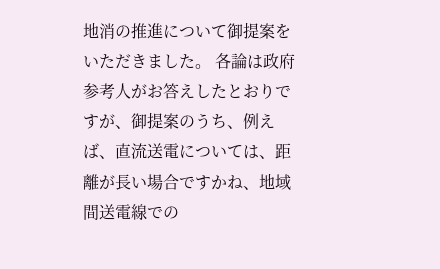地消の推進について御提案をいただきました。 各論は政府参考人がお答えしたとおりですが、御提案のうち、例えば、直流送電については、距離が長い場合ですかね、地域間送電線での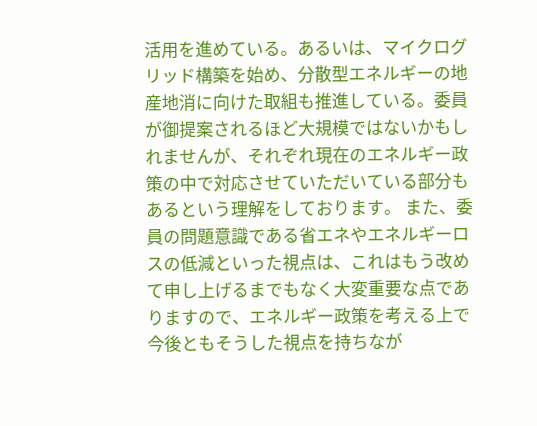活用を進めている。あるいは、マイクログリッド構築を始め、分散型エネルギーの地産地消に向けた取組も推進している。委員が御提案されるほど大規模ではないかもしれませんが、それぞれ現在のエネルギー政策の中で対応させていただいている部分もあるという理解をしております。 また、委員の問題意識である省エネやエネルギーロスの低減といった視点は、これはもう改めて申し上げるまでもなく大変重要な点でありますので、エネルギー政策を考える上で今後ともそうした視点を持ちなが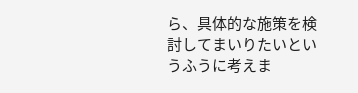ら、具体的な施策を検討してまいりたいというふうに考えま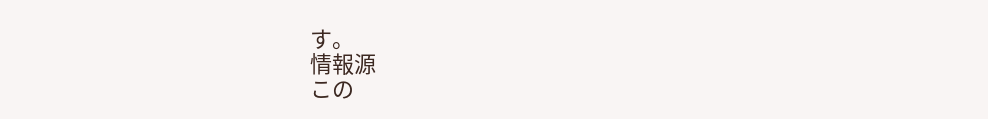す。
情報源
この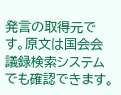発言の取得元です。原文は国会会議録検索システムでも確認できます。